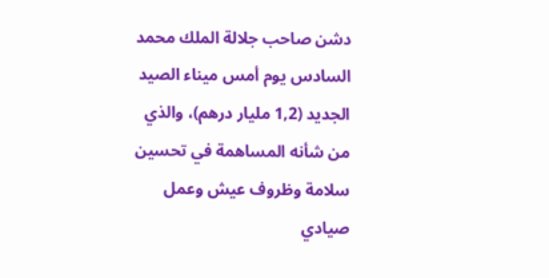دشن صاحب جلالة الملك محمد السادس يوم أمس ميناء الصيد الجديد (1,2 مليار درهم)، والذي من شأنه المساهمة في تحسين سلامة وظروف عيش وعمل صيادي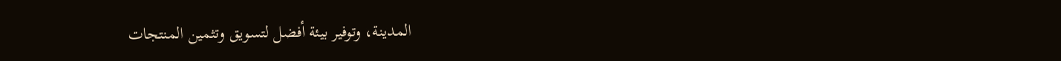المدينة، وتوفير بيئة أفضل لتسويق وتثمين المنتجات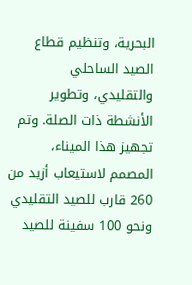البحرية، وتنظيم قطاع الصيد الساحلي والتقليدي، وتطوير الأنشطة ذات الصلة. وتم تجهيز هذا الميناء، المصمم لاستيعاب أزيد من 260 قارب للصيد التقليدي ونحو 100 سفينة للصيد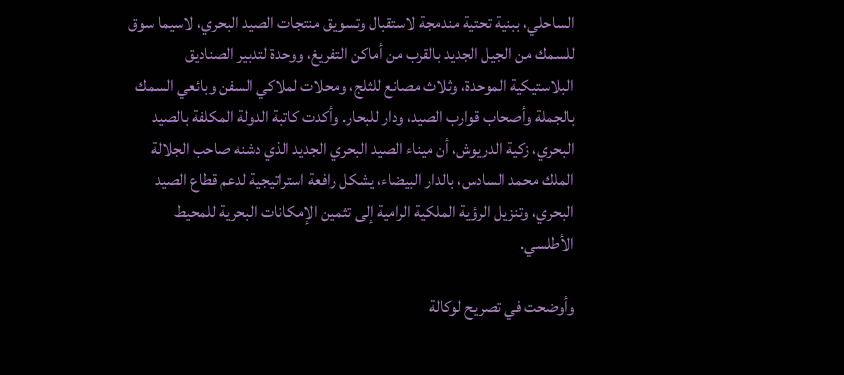الساحلي، ببنية تحتية مندمجة لاستقبال وتسويق منتجات الصيد البحري، لاسيما سوق للسمك من الجيل الجديد بالقرب من أماكن التفريغ، ووحدة لتدبير الصناديق البلاستيكية الموحدة، وثلاث مصانع للثلج، ومحلات لملاكي السفن وبائعي السمك بالجملة وأصحاب قوارب الصيد، ودار للبحار. وأكدت كاتبة الدولة المكلفة بالصيد البحري، زكية الدريوش، أن ميناء الصيد البحري الجديد الذي دشنه صاحب الجلالة الملك محمد السادس، بالدار البيضاء، يشكل رافعة استراتيجية لدعم قطاع الصيد البحري، وتنزيل الرؤية الملكية الرامية إلى تثمين الإمكانات البحرية للمحيط الأطلسي.

وأوضحت في تصريح لوكالة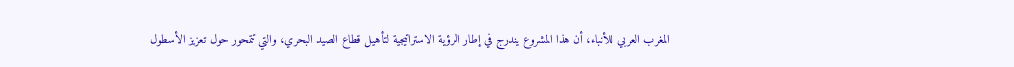المغرب العربي للأنباء، أن هذا المشروع يندرج في إطار الرؤية الاستراتيجية لتأهيل قطاع الصيد البحري، والتي تتمحور حول تعزيز الأسطول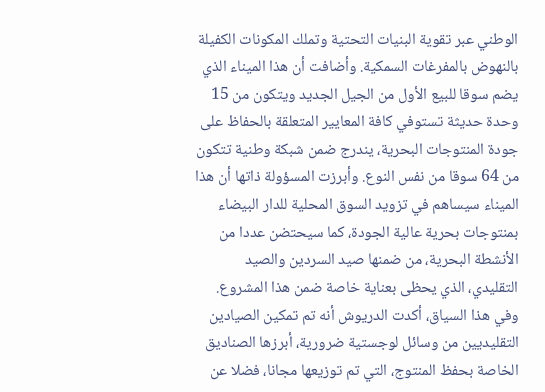الوطني عبر تقوية البنيات التحتية وتملك المكونات الكفيلة بالنهوض بالمفرغات السمكية. وأضافت أن هذا الميناء الذي يضم سوقا للبيع الأول من الجيل الجديد ويتكون من 15 وحدة حديثة تستوفي كافة المعايير المتعلقة بالحفاظ على جودة المنتوجات البحرية، يندرج ضمن شبكة وطنية تتكون من 64 سوقا من نفس النوع. وأبرزت المسؤولة ذاتها أن هذا الميناء سيساهم في تزويد السوق المحلية للدار البيضاء بمنتوجات بحرية عالية الجودة، كما سيحتضن عددا من الأنشطة البحرية، من ضمنها صيد السردين والصيد التقليدي، الذي يحظى بعناية خاصة ضمن هذا المشروع. وفي هذا السياق، أكدت الدريوش أنه تم تمكين الصيادين التقليديين من وسائل لوجستية ضرورية، أبرزها الصناديق الخاصة بحفظ المنتوج، التي تم توزيعها مجانا، فضلا عن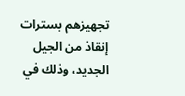تجهيزهم بسترات إنقاذ من الجيل الجديد، وذلك في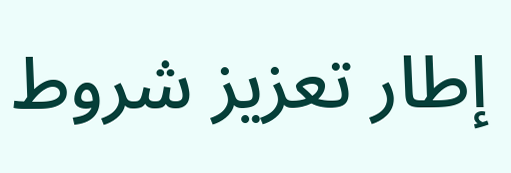إطار تعزيز شروط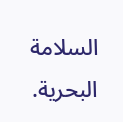السلامة البحرية.